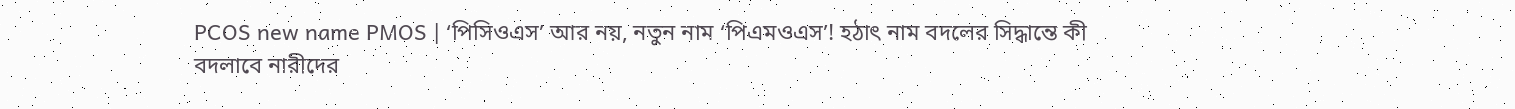PCOS new name PMOS | ‘পিসিওএস’ আর নয়, নতুন নাম ‘পিএমওএস’! হঠাৎ নাম বদলের সিদ্ধান্তে কী বদলাবে নারীদের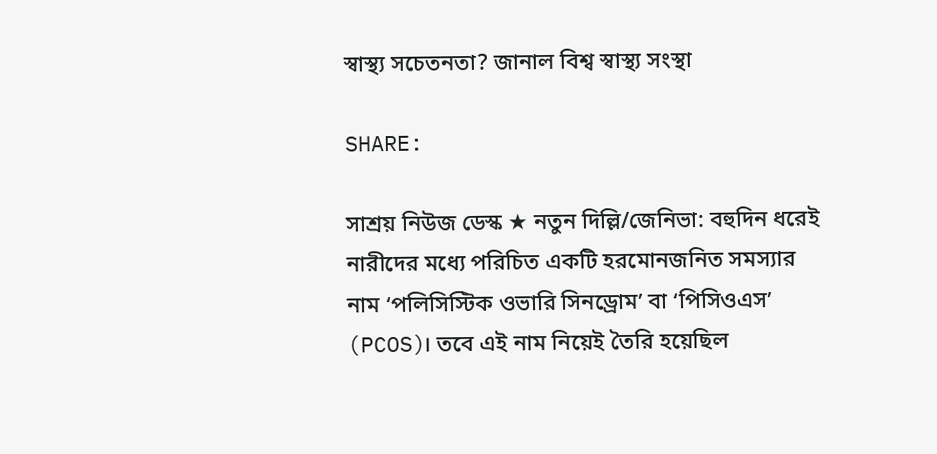স্বাস্থ্য সচেতনতা? জানাল বিশ্ব স্বাস্থ্য সংস্থা

SHARE:

সাশ্রয় নিউজ ডেস্ক ★ নতুন দিল্লি/জেনিভা: বহুদিন ধরেই নারীদের মধ্যে পরিচিত একটি হরমোনজনিত সমস্যার নাম ‘পলিসিস্টিক ওভারি সিনড্রোম’ বা ‘পিসিওএস’ (PCOS)। তবে এই নাম নিয়েই তৈরি হয়েছিল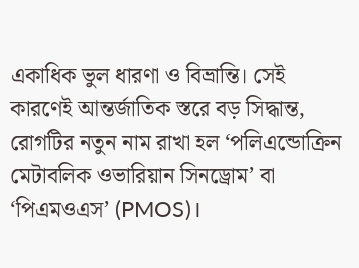একাধিক ভুল ধারণা ও বিভ্রান্তি। সেই কারণেই আন্তর্জাতিক স্তরে বড় সিদ্ধান্ত, রোগটির নতুন নাম রাখা হল ‘পলিএন্ডোক্রিন মেটাবলিক ওভারিয়ান সিনড্রোম’ বা ‘পিএমওএস’ (PMOS)।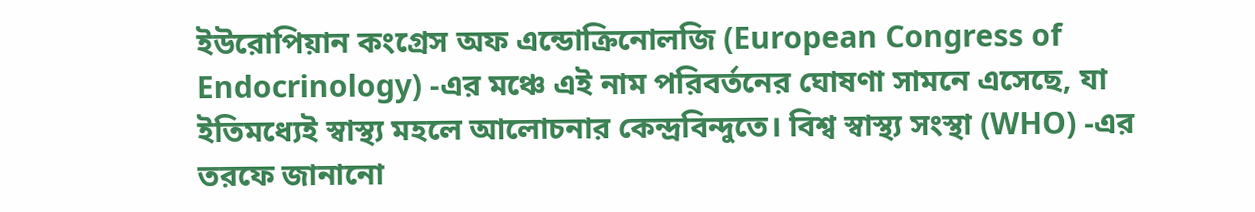ইউরোপিয়ান কংগ্রেস অফ এন্ডোক্রিনোলজি (European Congress of Endocrinology) -এর মঞ্চে এই নাম পরিবর্তনের ঘোষণা সামনে এসেছে, যা ইতিমধ্যেই স্বাস্থ্য মহলে আলোচনার কেন্দ্রবিন্দুতে। বিশ্ব স্বাস্থ্য সংস্থা (WHO) -এর তরফে জানানো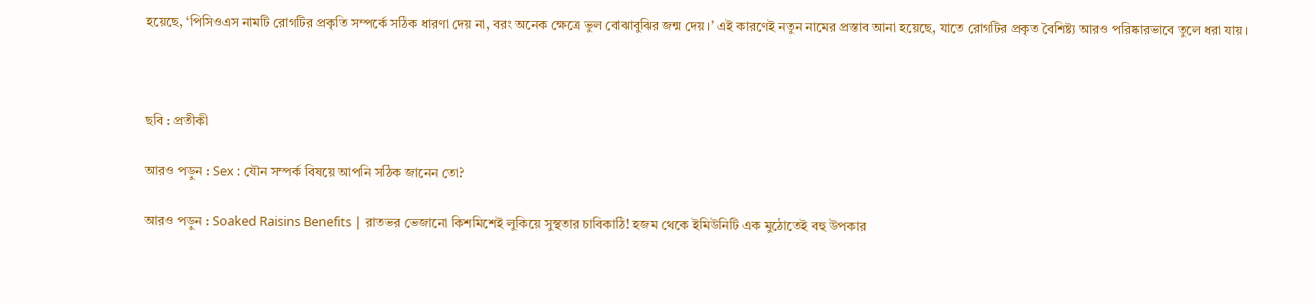হয়েছে, ‘পিসিওএস নামটি রোগটির প্রকৃতি সম্পর্কে সঠিক ধারণা দেয় না, বরং অনেক ক্ষেত্রে ভুল বোঝাবুঝির জন্ম দেয়।’ এই কারণেই নতুন নামের প্রস্তাব আনা হয়েছে, যাতে রোগটির প্রকৃত বৈশিষ্ট্য আরও পরিষ্কারভাবে তুলে ধরা যায়।



ছবি : প্রতীকী

আরও পড়ুন : Sex : যৌন সম্পর্ক বিষয়ে আপনি সঠিক জানেন তো?

আরও পড়ুন : Soaked Raisins Benefits | রাতভর ভেজানো কিশমিশেই লুকিয়ে সুস্থতার চাবিকাঠি! হজম থেকে ইমিউনিটি এক মুঠোতেই বহু উপকার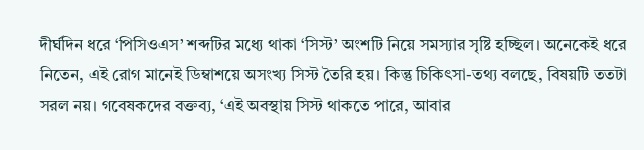দীর্ঘদিন ধরে ‘পিসিওএস’ শব্দটির মধ্যে থাকা ‘সিস্ট’ অংশটি নিয়ে সমস্যার সৃষ্টি হচ্ছিল। অনেকেই ধরে নিতেন, এই রোগ মানেই ডিম্বাশয়ে অসংখ্য সিস্ট তৈরি হয়। কিন্তু চিকিৎসা-তথ্য বলছে, বিষয়টি ততটা সরল নয়। গবেষকদের বক্তব্য, ‘এই অবস্থায় সিস্ট থাকতে পারে, আবার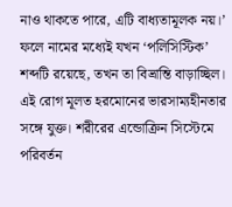নাও থাকতে পারে, এটি বাধ্যতামূলক নয়।’ ফলে নামের মধ্যেই যখন ‘পলিসিস্টিক’ শব্দটি রয়েছে, তখন তা বিভ্রান্তি বাড়াচ্ছিল। এই রোগ মূলত হরমোনের ভারসাম্যহীনতার সঙ্গে যুক্ত। শরীরের এন্ডোক্রিন সিস্টেমে পরিবর্তন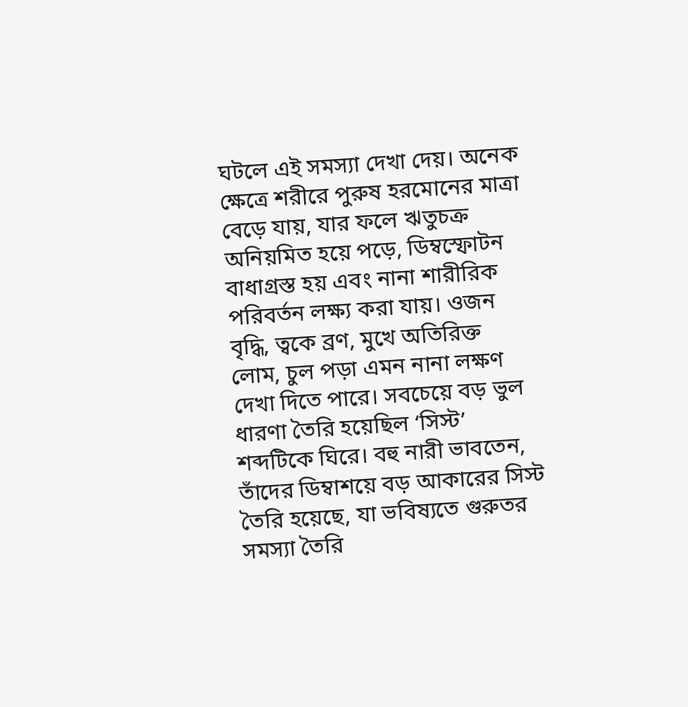ঘটলে এই সমস্যা দেখা দেয়। অনেক ক্ষেত্রে শরীরে পুরুষ হরমোনের মাত্রা বেড়ে যায়, যার ফলে ঋতুচক্র অনিয়মিত হয়ে পড়ে, ডিম্বস্ফোটন বাধাগ্রস্ত হয় এবং নানা শারীরিক পরিবর্তন লক্ষ্য করা যায়। ওজন বৃদ্ধি, ত্বকে ব্রণ, মুখে অতিরিক্ত লোম, চুল পড়া এমন নানা লক্ষণ দেখা দিতে পারে। সবচেয়ে বড় ভুল ধারণা তৈরি হয়েছিল ‘সিস্ট’ শব্দটিকে ঘিরে। বহু নারী ভাবতেন, তাঁদের ডিম্বাশয়ে বড় আকারের সিস্ট তৈরি হয়েছে, যা ভবিষ্যতে গুরুতর সমস্যা তৈরি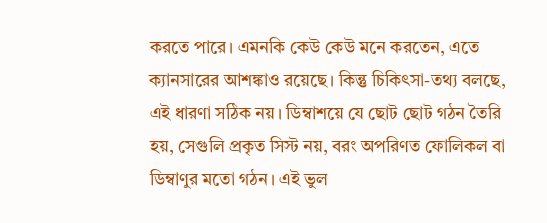করতে পারে। এমনকি কেউ কেউ মনে করতেন, এতে ক্যানসারের আশঙ্কাও রয়েছে। কিন্তু চিকিৎসা-তথ্য বলছে, এই ধারণা সঠিক নয়। ডিম্বাশয়ে যে ছোট ছোট গঠন তৈরি হয়, সেগুলি প্রকৃত সিস্ট নয়, বরং অপরিণত ফোলিকল বা ডিম্বাণুর মতো গঠন। এই ভুল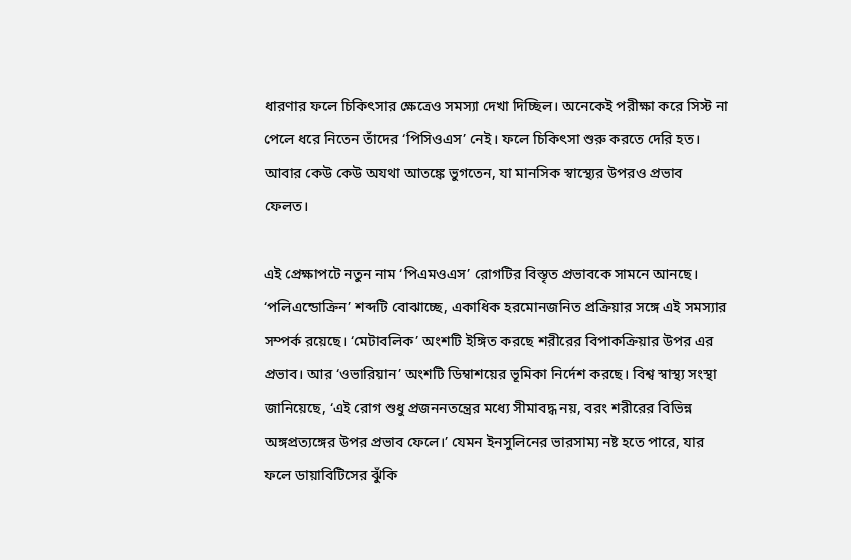ধারণার ফলে চিকিৎসার ক্ষেত্রেও সমস্যা দেখা দিচ্ছিল। অনেকেই পরীক্ষা করে সিস্ট না পেলে ধরে নিতেন তাঁদের ‘পিসিওএস’ নেই। ফলে চিকিৎসা শুরু করতে দেরি হত। আবার কেউ কেউ অযথা আতঙ্কে ভুগতেন, যা মানসিক স্বাস্থ্যের উপরও প্রভাব ফেলত।

এই প্রেক্ষাপটে নতুন নাম ‘পিএমওএস’ রোগটির বিস্তৃত প্রভাবকে সামনে আনছে। ‘পলিএন্ডোক্রিন’ শব্দটি বোঝাচ্ছে, একাধিক হরমোনজনিত প্রক্রিয়ার সঙ্গে এই সমস্যার সম্পর্ক রয়েছে। ‘মেটাবলিক’ অংশটি ইঙ্গিত করছে শরীরের বিপাকক্রিয়ার উপর এর প্রভাব। আর ‘ওভারিয়ান’ অংশটি ডিম্বাশয়ের ভূমিকা নির্দেশ করছে। বিশ্ব স্বাস্থ্য সংস্থা জানিয়েছে, ‘এই রোগ শুধু প্রজননতন্ত্রের মধ্যে সীমাবদ্ধ নয়, বরং শরীরের বিভিন্ন অঙ্গপ্রত্যঙ্গের উপর প্রভাব ফেলে।’ যেমন ইনসুলিনের ভারসাম্য নষ্ট হতে পারে, যার ফলে ডায়াবিটিসের ঝুঁকি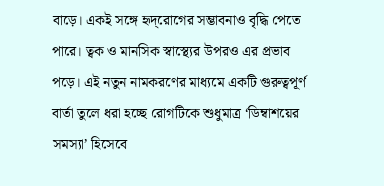বাড়ে। একই সঙ্গে হৃদ্‌রোগের সম্ভাবনাও বৃদ্ধি পেতে পারে। ত্বক ও মানসিক স্বাস্থ্যের উপরও এর প্রভাব পড়ে। এই নতুন নামকরণের মাধ্যমে একটি গুরুত্বপূর্ণ বার্তা তুলে ধরা হচ্ছে রোগটিকে শুধুমাত্র ‘ডিম্বাশয়ের সমস্যা’ হিসেবে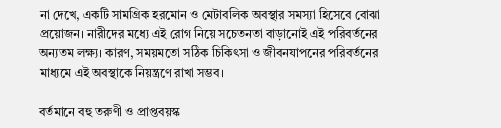না দেখে, একটি সামগ্রিক হরমোন ও মেটাবলিক অবস্থার সমস্যা হিসেবে বোঝা প্রয়োজন। নারীদের মধ্যে এই রোগ নিয়ে সচেতনতা বাড়ানোই এই পরিবর্তনের অন্যতম লক্ষ্য। কারণ, সময়মতো সঠিক চিকিৎসা ও জীবনযাপনের পরিবর্তনের মাধ্যমে এই অবস্থাকে নিয়ন্ত্রণে রাখা সম্ভব।

বর্তমানে বহু তরুণী ও প্রাপ্তবয়স্ক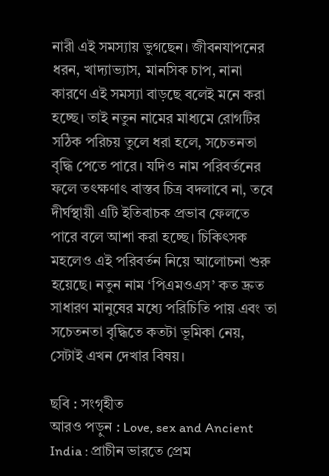নারী এই সমস্যায় ভুগছেন। জীবনযাপনের ধরন, খাদ্যাভ্যাস, মানসিক চাপ, নানা কারণে এই সমস্যা বাড়ছে বলেই মনে করা হচ্ছে। তাই নতুন নামের মাধ্যমে রোগটির সঠিক পরিচয় তুলে ধরা হলে, সচেতনতা বৃদ্ধি পেতে পারে। যদিও নাম পরিবর্তনের ফলে তৎক্ষণাৎ বাস্তব চিত্র বদলাবে না, তবে দীর্ঘস্থায়ী এটি ইতিবাচক প্রভাব ফেলতে পারে বলে আশা করা হচ্ছে। চিকিৎসক মহলেও এই পরিবর্তন নিয়ে আলোচনা শুরু হয়েছে। নতুন নাম ‘পিএমওএস’ কত দ্রুত সাধারণ মানুষের মধ্যে পরিচিতি পায় এবং তা সচেতনতা বৃদ্ধিতে কতটা ভূমিকা নেয়, সেটাই এখন দেখার বিষয়।

ছবি : সংগৃহীত
আরও পড়ুন : Love, sex and Ancient India : প্রাচীন ভারতে প্রেম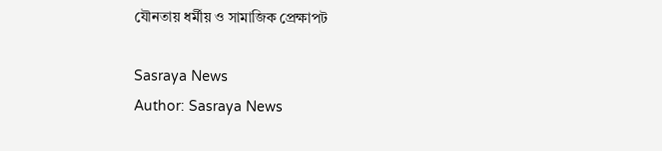যৌনতায় ধর্মীয় ও সামাজিক প্রেক্ষাপট

Sasraya News
Author: Sasraya News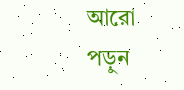আরো পড়ুন